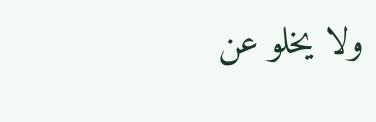ولا يخلو عن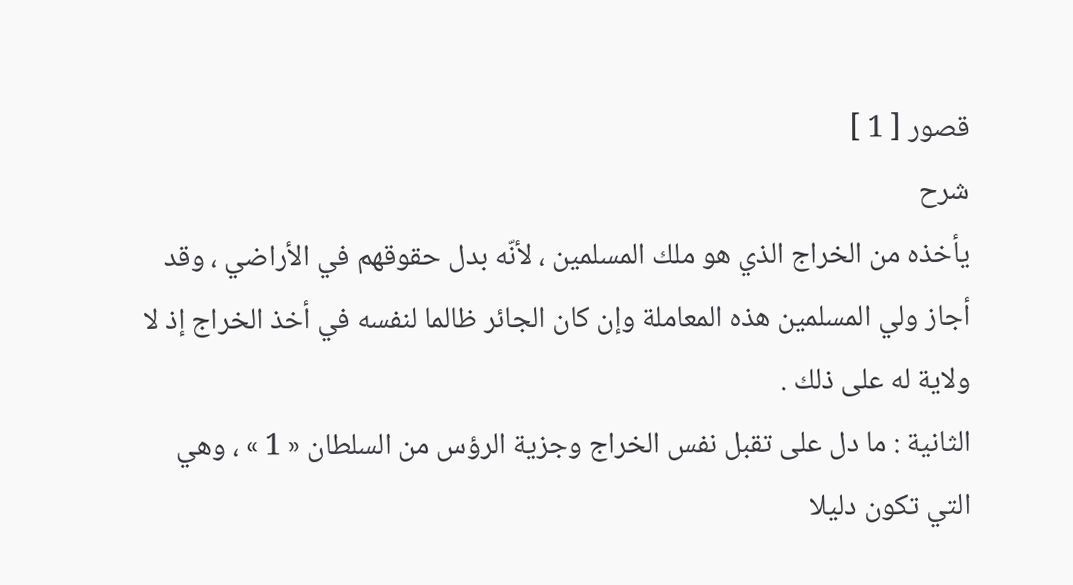قصور [ 1 ]
شرح
يأخذه من الخراج الذي هو ملك المسلمين ، لأنّه بدل حقوقهم في الأراضي ، وقد أجاز ولي المسلمين هذه المعاملة وإن كان الجائر ظالما لنفسه في أخذ الخراج إذ لا ولاية له على ذلك .
الثانية : ما دل على تقبل نفس الخراج وجزية الرؤس من السلطان « 1 » ، وهي التي تكون دليلا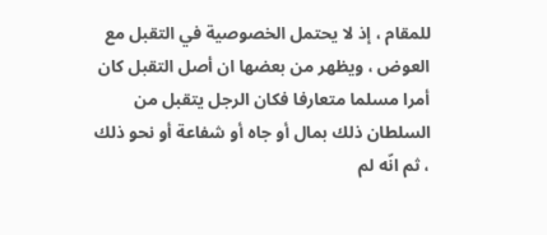للمقام ، إذ لا يحتمل الخصوصية في التقبل مع العوض ، ويظهر من بعضها ان أصل التقبل كان أمرا مسلما متعارفا فكان الرجل يتقبل من السلطان ذلك بمال أو جاه أو شفاعة أو نحو ذلك ، ثم انّه لم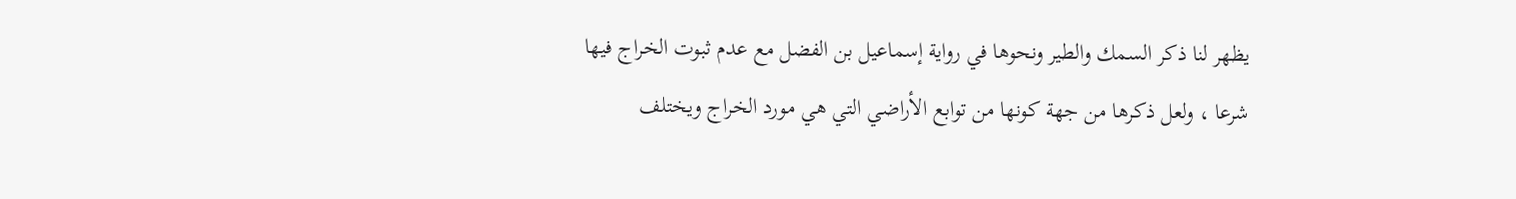يظهر لنا ذكر السمك والطير ونحوها في رواية إسماعيل بن الفضل مع عدم ثبوت الخراج فيها شرعا ، ولعل ذكرها من جهة كونها من توابع الأراضي التي هي مورد الخراج ويختلف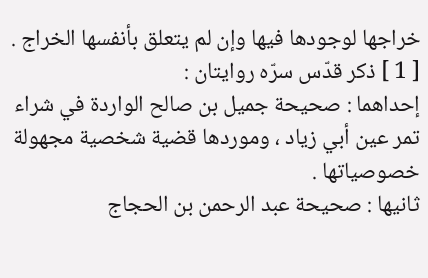خراجها لوجودها فيها وإن لم يتعلق بأنفسها الخراج .
[ 1 ] ذكر قدّس سرّه روايتان :
إحداهما : صحيحة جميل بن صالح الواردة في شراء تمر عين أبي زياد ، وموردها قضية شخصية مجهولة خصوصياتها .
ثانيها : صحيحة عبد الرحمن بن الحجاج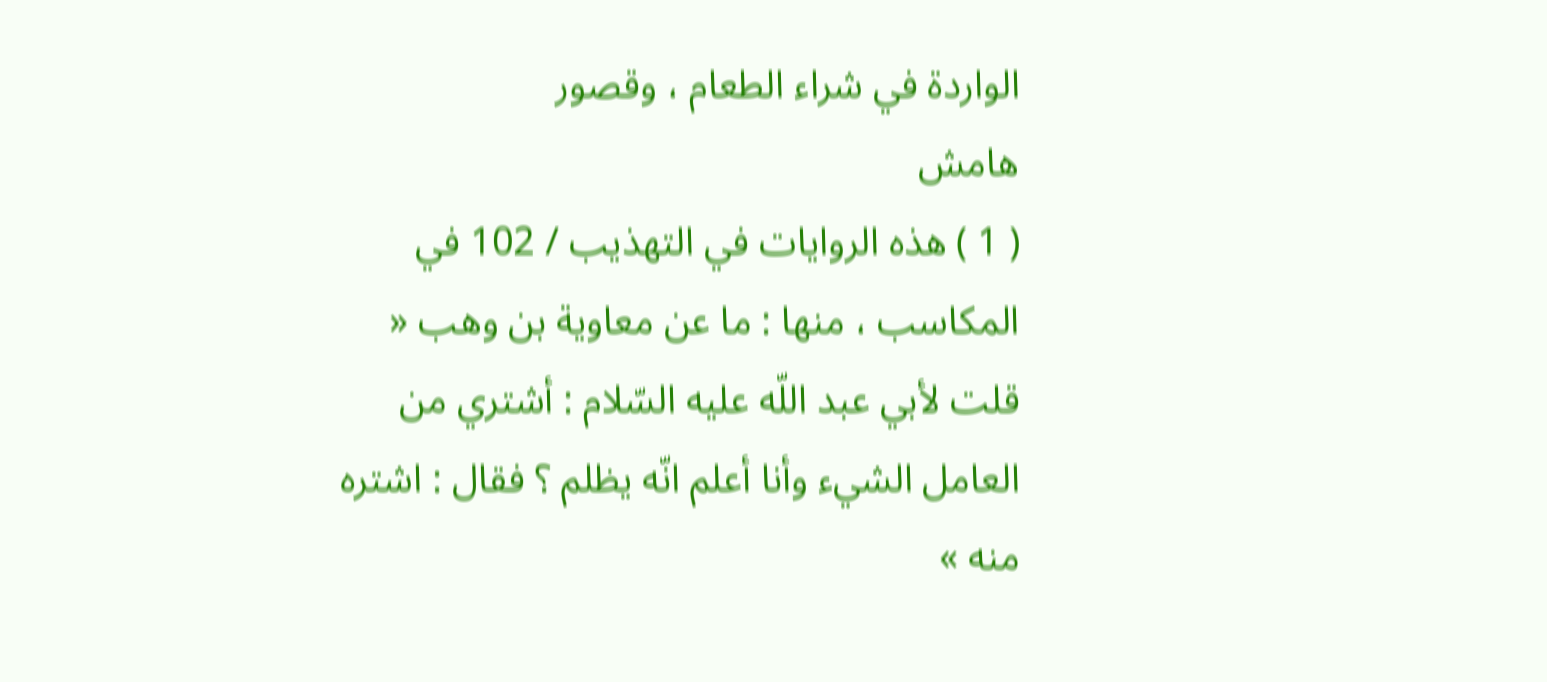الواردة في شراء الطعام ، وقصور
هامش
( 1 ) هذه الروايات في التهذيب / 102 في المكاسب ، منها : ما عن معاوية بن وهب « قلت لأبي عبد اللّه عليه السّلام : أشتري من العامل الشيء وأنا أعلم انّه يظلم ؟ فقال : اشتره منه »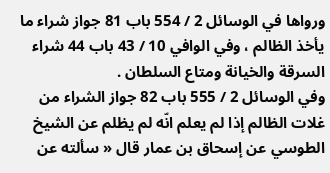ورواها في الوسائل 2 / 554 باب 81 جواز شراء ما يأخذ الظالم ، وفي الوافي 10 / 43 باب 44 شراء السرقة والخيانة ومتاع السلطان .
وفي الوسائل 2 / 555 باب 82 جواز الشراء من غلات الظالم إذا لم يعلم انّه لم يظلم عن الشيخ الطوسي عن إسحاق بن عمار قال « سألته عن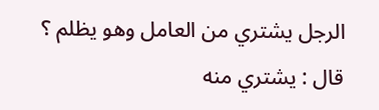الرجل يشتري من العامل وهو يظلم ؟ قال : يشتري منه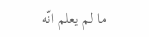ما لم يعلم انّه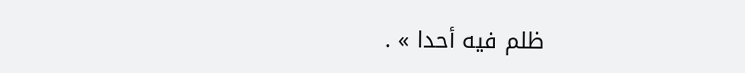ظلم فيه أحدا » .